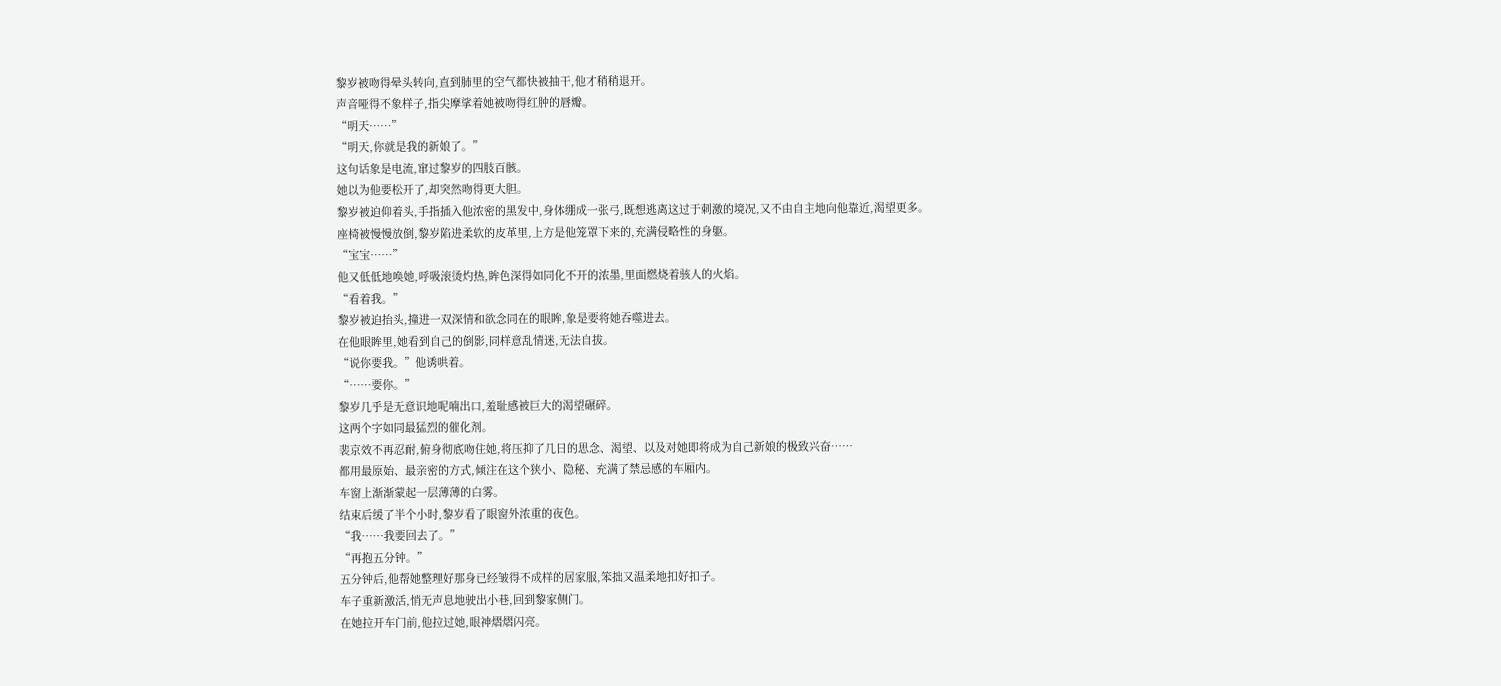黎岁被吻得晕头转向,直到肺里的空气都快被抽干,他才稍稍退开。
声音哑得不象样子,指尖摩挲着她被吻得红肿的唇瓣。
“明天……”
“明天,你就是我的新娘了。”
这句话象是电流,窜过黎岁的四肢百骸。
她以为他要松开了,却突然吻得更大胆。
黎岁被迫仰着头,手指插入他浓密的黑发中,身体绷成一张弓,既想逃离这过于刺激的境况,又不由自主地向他靠近,渴望更多。
座椅被慢慢放倒,黎岁陷进柔软的皮革里,上方是他笼罩下来的,充满侵略性的身躯。
“宝宝……”
他又低低地唤她,呼吸滚烫灼热,眸色深得如同化不开的浓墨,里面燃烧着骇人的火焰。
“看着我。”
黎岁被迫抬头,撞进一双深情和欲念同在的眼眸,象是要将她吞噬进去。
在他眼眸里,她看到自己的倒影,同样意乱情迷,无法自拔。
“说你要我。”他诱哄着。
“……要你。”
黎岁几乎是无意识地呢喃出口,羞耻感被巨大的渴望碾碎。
这两个字如同最猛烈的催化剂。
裴京效不再忍耐,俯身彻底吻住她,将压抑了几日的思念、渴望、以及对她即将成为自己新娘的极致兴奋……
都用最原始、最亲密的方式,倾注在这个狭小、隐秘、充满了禁忌感的车厢内。
车窗上渐渐蒙起一层薄薄的白雾。
结束后缓了半个小时,黎岁看了眼窗外浓重的夜色。
“我……我要回去了。”
“再抱五分钟。”
五分钟后,他帮她整理好那身已经皱得不成样的居家服,笨拙又温柔地扣好扣子。
车子重新激活,悄无声息地驶出小巷,回到黎家侧门。
在她拉开车门前,他拉过她,眼神熠熠闪亮。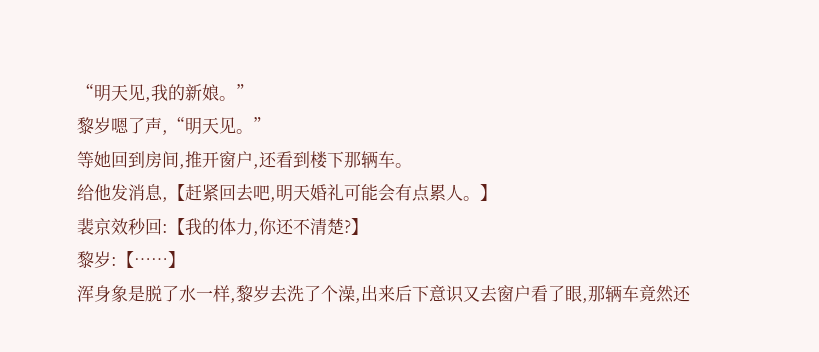“明天见,我的新娘。”
黎岁嗯了声,“明天见。”
等她回到房间,推开窗户,还看到楼下那辆车。
给他发消息,【赶紧回去吧,明天婚礼可能会有点累人。】
裴京效秒回:【我的体力,你还不清楚?】
黎岁:【……】
浑身象是脱了水一样,黎岁去洗了个澡,出来后下意识又去窗户看了眼,那辆车竟然还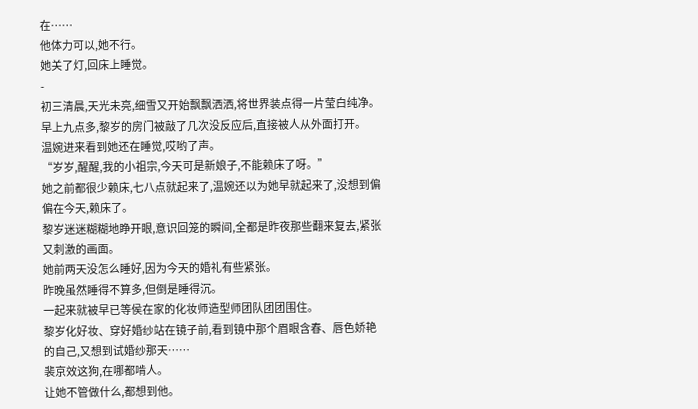在……
他体力可以,她不行。
她关了灯,回床上睡觉。
-
初三清晨,天光未亮,细雪又开始飘飘洒洒,将世界装点得一片莹白纯净。
早上九点多,黎岁的房门被敲了几次没反应后,直接被人从外面打开。
温婉进来看到她还在睡觉,哎哟了声。
“岁岁,醒醒,我的小祖宗,今天可是新娘子,不能赖床了呀。”
她之前都很少赖床,七八点就起来了,温婉还以为她早就起来了,没想到偏偏在今天,赖床了。
黎岁迷迷糊糊地睁开眼,意识回笼的瞬间,全都是昨夜那些翻来复去,紧张又刺激的画面。
她前两天没怎么睡好,因为今天的婚礼有些紧张。
昨晚虽然睡得不算多,但倒是睡得沉。
一起来就被早已等侯在家的化妆师造型师团队团团围住。
黎岁化好妆、穿好婚纱站在镜子前,看到镜中那个眉眼含春、唇色娇艳的自己,又想到试婚纱那天……
裴京效这狗,在哪都啃人。
让她不管做什么,都想到他。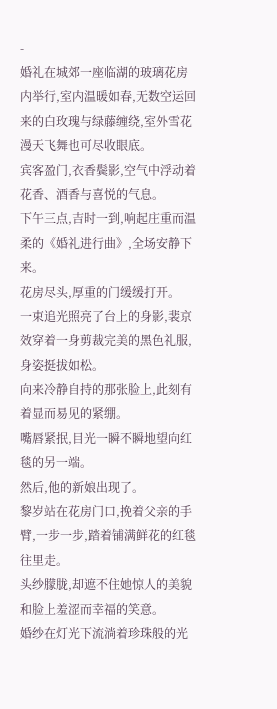-
婚礼在城郊一座临湖的玻璃花房内举行,室内温暖如春,无数空运回来的白玫瑰与绿藤缠绕,室外雪花漫天飞舞也可尽收眼底。
宾客盈门,衣香鬓影,空气中浮动着花香、酒香与喜悦的气息。
下午三点,吉时一到,响起庄重而温柔的《婚礼进行曲》,全场安静下来。
花房尽头,厚重的门缓缓打开。
一束追光照亮了台上的身影,裴京效穿着一身剪裁完美的黑色礼服,身姿挺拔如松。
向来冷静自持的那张脸上,此刻有着显而易见的紧绷。
嘴唇紧抿,目光一瞬不瞬地望向红毯的另一端。
然后,他的新娘出现了。
黎岁站在花房门口,挽着父亲的手臂,一步一步,踏着铺满鲜花的红毯往里走。
头纱朦胧,却遮不住她惊人的美貌和脸上羞涩而幸福的笑意。
婚纱在灯光下流淌着珍珠般的光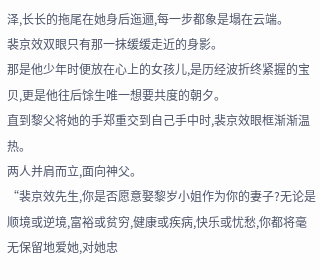泽,长长的拖尾在她身后迤逦,每一步都象是塌在云端。
裴京效双眼只有那一抹缓缓走近的身影。
那是他少年时便放在心上的女孩儿,是历经波折终紧握的宝贝,更是他往后馀生唯一想要共度的朝夕。
直到黎父将她的手郑重交到自己手中时,裴京效眼框渐渐温热。
两人并肩而立,面向神父。
“裴京效先生,你是否愿意娶黎岁小姐作为你的妻子?无论是顺境或逆境,富裕或贫穷,健康或疾病,快乐或忧愁,你都将毫无保留地爱她,对她忠